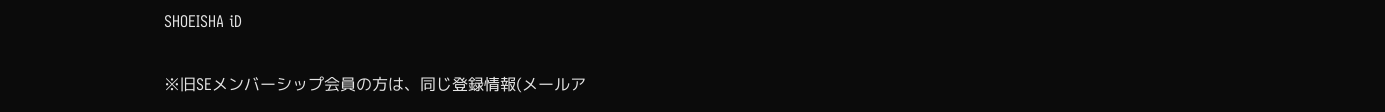SHOEISHA iD

※旧SEメンバーシップ会員の方は、同じ登録情報(メールア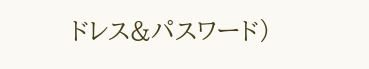ドレス&パスワード)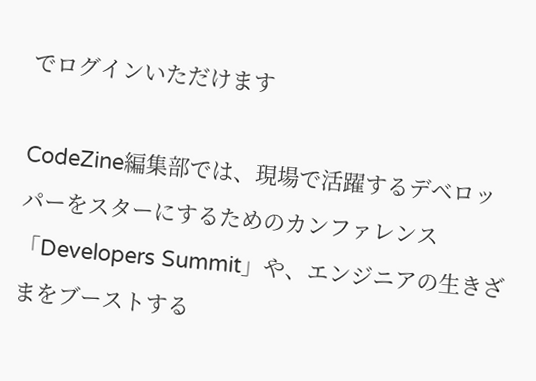でログインいただけます

CodeZine編集部では、現場で活躍するデベロッパーをスターにするためのカンファレンス「Developers Summit」や、エンジニアの生きざまをブーストする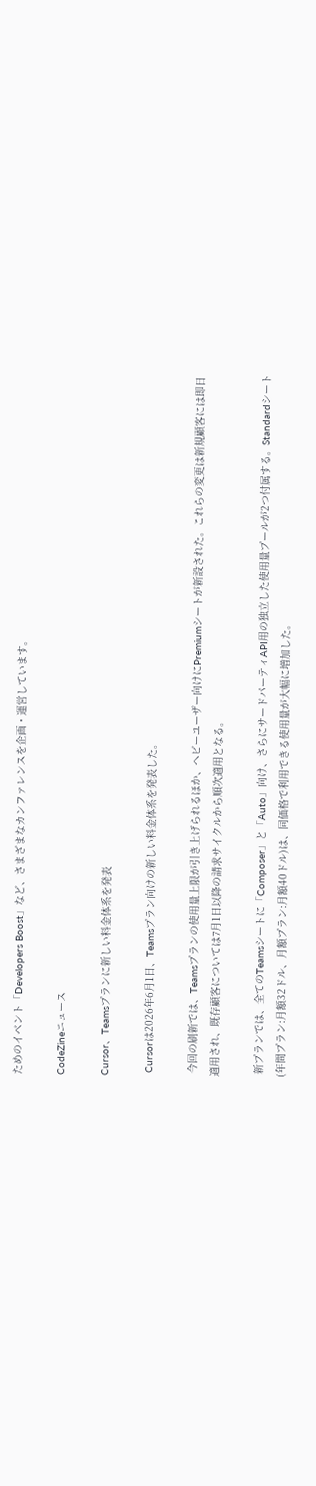ためのイベント「Developers Boost」など、さまざまなカンファレンスを企画・運営しています。

CodeZineニュース

Cursor、Teamsプランに新しい料金体系を発表

 Cursorは2026年6月1日、Teamsプラン向けの新しい料金体系を発表した。

 今回の刷新では、Teamsプランの使用量上限が引き上げられるほか、ヘビーユーザー向けにPremiumシートが新設された。これらの変更は新規顧客には即日適用され、既存顧客については7月1日以降の請求サイクルから順次適用となる。

 新プランでは、全てのTeamsシートに「Composer」と「Auto」向け、さらにサードパーティAPI用の独立した使用量プールが2つ付属する。Standardシート(年間プラン:月額32ドル、月額プラン:月額40ドル)は、同価格で利用できる使用量が大幅に増加した。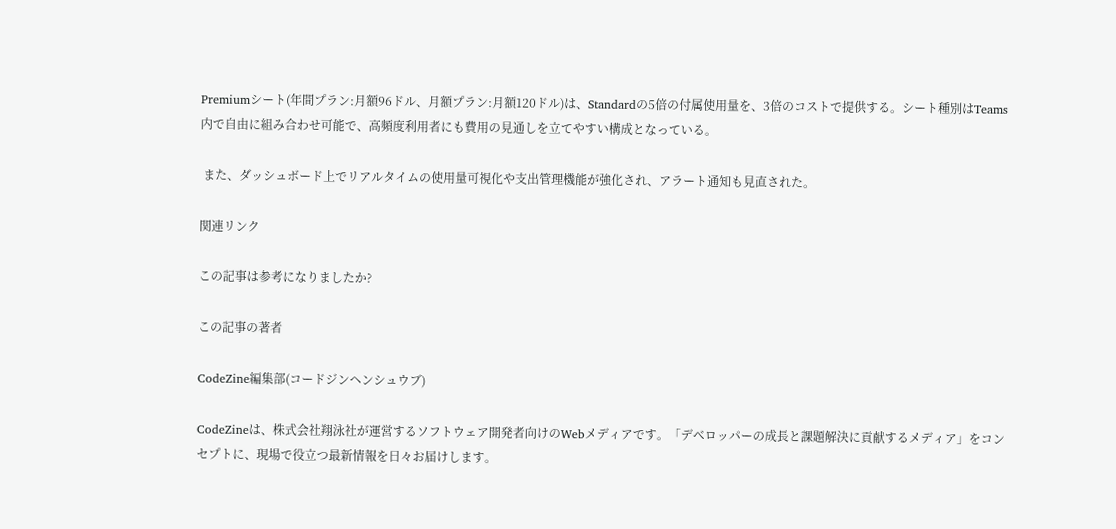Premiumシート(年間プラン:月額96ドル、月額プラン:月額120ドル)は、Standardの5倍の付属使用量を、3倍のコストで提供する。シート種別はTeams内で自由に組み合わせ可能で、高頻度利用者にも費用の見通しを立てやすい構成となっている。

 また、ダッシュボード上でリアルタイムの使用量可視化や支出管理機能が強化され、アラート通知も見直された。

関連リンク

この記事は参考になりましたか?

この記事の著者

CodeZine編集部(コードジンヘンシュウブ)

CodeZineは、株式会社翔泳社が運営するソフトウェア開発者向けのWebメディアです。「デベロッパーの成長と課題解決に貢献するメディア」をコンセプトに、現場で役立つ最新情報を日々お届けします。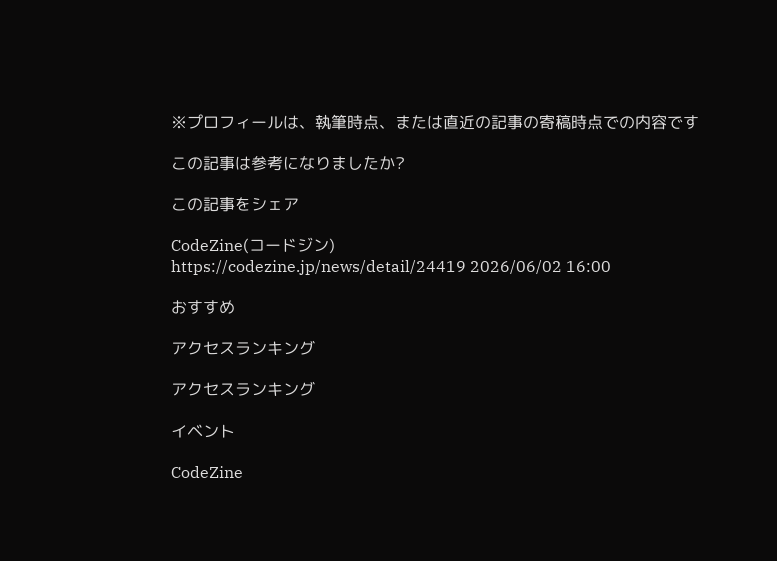※プロフィールは、執筆時点、または直近の記事の寄稿時点での内容です

この記事は参考になりましたか?

この記事をシェア

CodeZine(コードジン)
https://codezine.jp/news/detail/24419 2026/06/02 16:00

おすすめ

アクセスランキング

アクセスランキング

イベント

CodeZine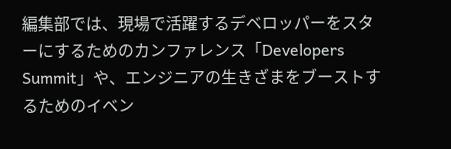編集部では、現場で活躍するデベロッパーをスターにするためのカンファレンス「Developers Summit」や、エンジニアの生きざまをブーストするためのイベン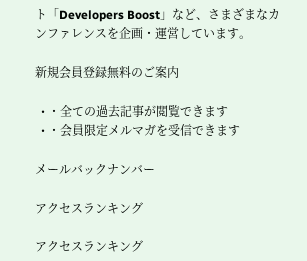ト「Developers Boost」など、さまざまなカンファレンスを企画・運営しています。

新規会員登録無料のご案内

  • ・全ての過去記事が閲覧できます
  • ・会員限定メルマガを受信できます

メールバックナンバー

アクセスランキング

アクセスランキング